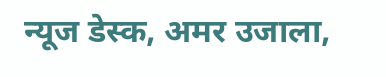न्यूज डेस्क, अमर उजाला,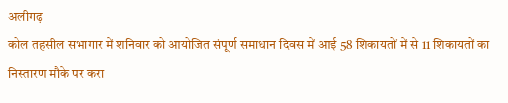अलीगढ़
कोल तहसील सभागार में शनिवार को आयोजित संपूर्ण समाधान दिवस में आई 58 शिकायतों में से 11 शिकायतों का निस्तारण मौके पर करा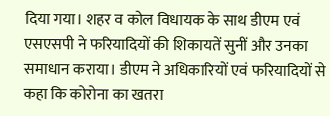दिया गया। शहर व कोल विधायक के साथ डीएम एवं एसएसपी ने फरियादियों की शिकायतें सुनीं और उनका समाधान कराया। डीएम ने अधिकारियों एवं फरियादियों से कहा कि कोरोना का खतरा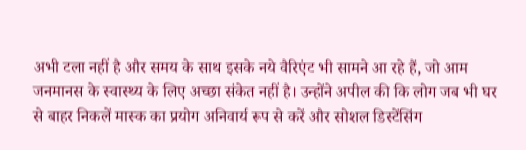अभी टला नहीं है और समय के साथ इसके नये वैरिएंट भी सामने आ रहे हैं, जो आम जनमानस के स्वास्थ्य के लिए अच्छा संकेत नहीं है। उन्होंने अपील की कि लोग जब भी घर से बाहर निकलें मास्क का प्रयोग अनिवार्य रूप से करें और सोशल डिस्टेंसिंग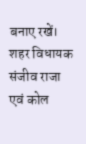बनाए रखें।
शहर विधायक संजीव राजा एवं कोल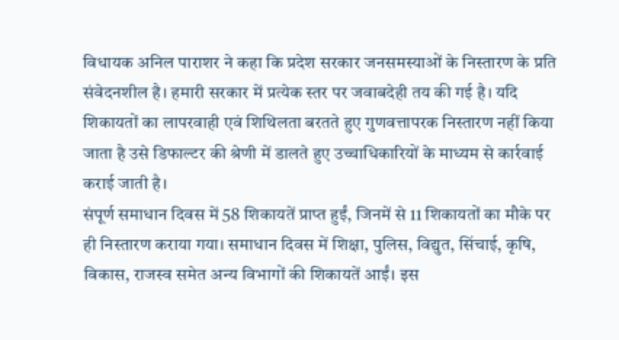विधायक अनिल पाराशर ने कहा कि प्रदेश सरकार जनसमस्याओं के निस्तारण के प्रति संवेदनशील है। हमारी सरकार में प्रत्येक स्तर पर जवाबदेही तय की गई है। यदि शिकायतों का लापरवाही एवं शिथिलता बरतते हुए गुणवत्तापरक निस्तारण नहीं किया जाता है उसे डिफाल्टर की श्रेणी में डालते हुए उच्चाधिकारियों के माध्यम से कार्रवाई कराई जाती है।
संपूर्ण समाधान दिवस में 58 शिकायतें प्राप्त हुईं, जिनमें से 11 शिकायतों का मौके पर ही निस्तारण कराया गया। समाधान दिवस में शिक्षा, पुलिस, विद्युत, सिंचाई, कृषि, विकास, राजस्व समेत अन्य विभागों की शिकायतें आईं। इस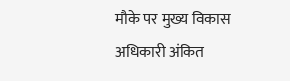मौके पर मुख्य विकास अधिकारी अंकित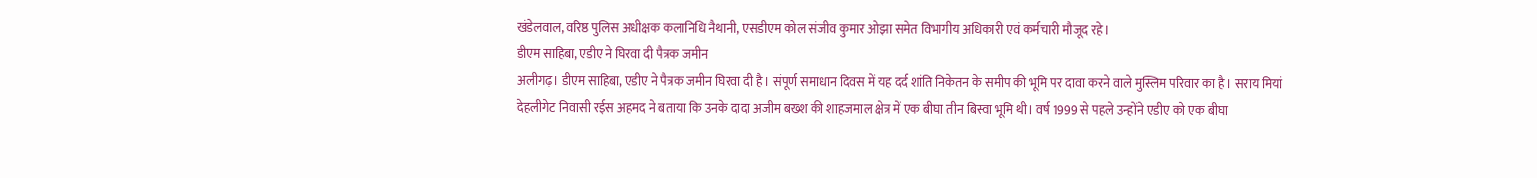खंडेलवाल, वरिष्ठ पुलिस अधीक्षक कलानिधि नैथानी, एसडीएम कोल संजीव कुमार ओझा समेत विभागीय अधिकारी एवं कर्मचारी मौजूद रहे।
डीएम साहिबा, एडीए ने घिरवा दी पैत्रक जमीन
अलीगढ़। डीएम साहिबा, एडीए ने पैत्रक जमीन घिरवा दी है। संपूर्ण समाधान दिवस में यह दर्द शांति निकेतन के समीप की भूमि पर दावा करने वाले मुस्लिम परिवार का है। सराय मियां देहलीगेट निवासी रईस अहमद ने बताया कि उनके दादा अजीम बख्श की शाहजमाल क्षेत्र में एक बीघा तीन बिस्वा भूमि थी। वर्ष 1999 से पहले उन्होंने एडीए को एक बीघा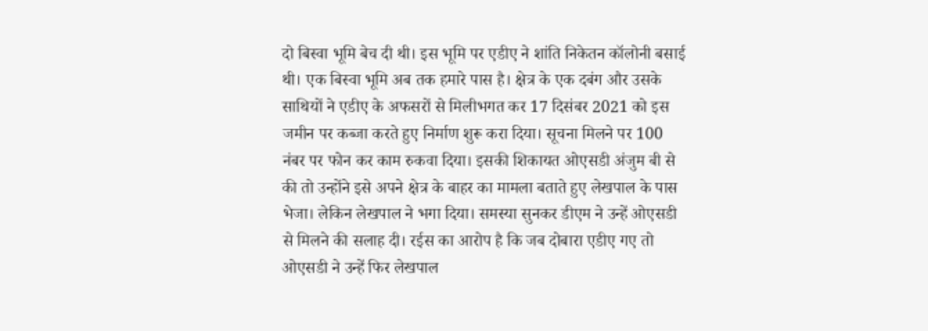दो बिस्वा भूमि बेच दी थी। इस भूमि पर एडीए ने शांति निकेतन कॉलोनी बसाई थी। एक बिस्वा भूमि अब तक हमारे पास है। क्षेत्र के एक दबंग और उसके साथियों ने एडीए के अफसरों से मिलीभगत कर 17 दिसंबर 2021 को इस जमीन पर कब्जा करते हुए निर्माण शुरू करा दिया। सूचना मिलने पर 100 नंबर पर फोन कर काम रुकवा दिया। इसकी शिकायत ओएसडी अंजुम बी से की तो उन्होंने इसे अपने क्षेत्र के बाहर का मामला बताते हुए लेखपाल के पास भेजा। लेकिन लेखपाल ने भगा दिया। समस्या सुनकर डीएम ने उन्हें ओएसडी से मिलने की सलाह दी। रईस का आरोप है कि जब दोबारा एडीए गए तो ओएसडी ने उन्हें फिर लेखपाल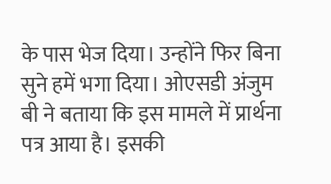के पास भेज दिया। उन्होंने फिर बिना सुने हमें भगा दिया। ओएसडी अंजुम बी ने बताया कि इस मामले में प्रार्थना पत्र आया है। इसकी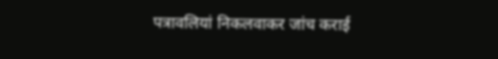पत्रावलियां निकलवाकर जांच कराई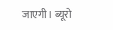जाएगी। ब्यूरो